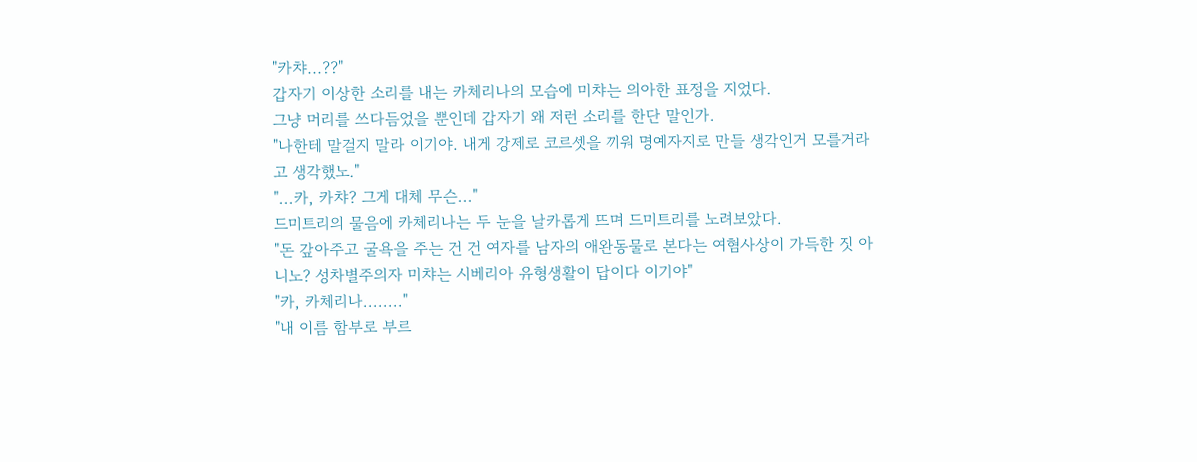"카챠...??"
갑자기 이상한 소리를 내는 카체리나의 모습에 미챠는 의아한 표정을 지었다.
그냥 머리를 쓰다듬었을 뿐인데 갑자기 왜 저런 소리를 한단 말인가.
"나한테 말걸지 말라 이기야. 내게 강제로 코르셋을 끼워 명예자지로 만들 생각인거 모를거라고 생각했노."
"...카, 카챠? 그게 대체 무슨..."
드미트리의 물음에 카체리나는 두 눈을 날카롭게 뜨며 드미트리를 노려보았다.
"돈 갚아주고 굴욕을 주는 건 건 여자를 남자의 애완동물로 본다는 여혐사상이 가득한 짓 아니노? 성차별주의자 미챠는 시베리아 유형생활이 답이다 이기야"
"카, 카체리나........"
"내 이름 함부로 부르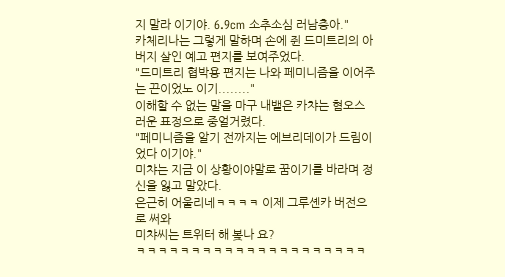지 말라 이기야. 6.9cm 소추소심 러남충아."
카체리나는 그렇게 말하며 손에 쥔 드미트리의 아버지 살인 예고 편지를 보여주었다.
"드미트리 협박용 편지는 나와 페미니즘을 이어주는 끈이었노 이기........"
이해할 수 없는 말을 마구 내뱉은 카챠는 혐오스러운 표정으로 중얼거렸다.
"페미니즘을 알기 전까지는 에브리데이가 드림이었다 이기야."
미챠는 지금 이 상황이야말로 꿈이기를 바라며 정신을 잃고 말았다.
은근히 어울리네ㅋㅋㅋㅋ 이제 그루셴카 버전으로 써와
미챠씨는 트위터 해 봊나 요?
ㅋㅋㅋㅋㅋㅋㅋㅋㅋㅋㅋㅋㅋㅋㅋㅋㅋㅋㅋㅋㅋ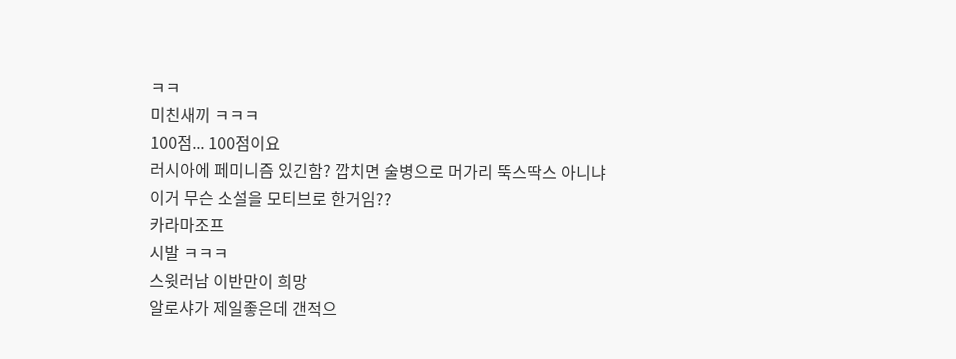ㅋㅋ
미친새끼 ㅋㅋㅋ
100점... 100점이요
러시아에 페미니즘 있긴함? 깝치면 술병으로 머가리 뚝스딱스 아니냐
이거 무슨 소설을 모티브로 한거임??
카라마조프
시발 ㅋㅋㅋ
스윗러남 이반만이 희망
알로샤가 제일좋은데 갠적으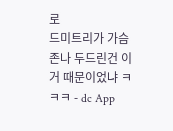로
드미트리가 가슴 존나 두드린건 이거 때문이었냐 ㅋㅋㅋ - dc App